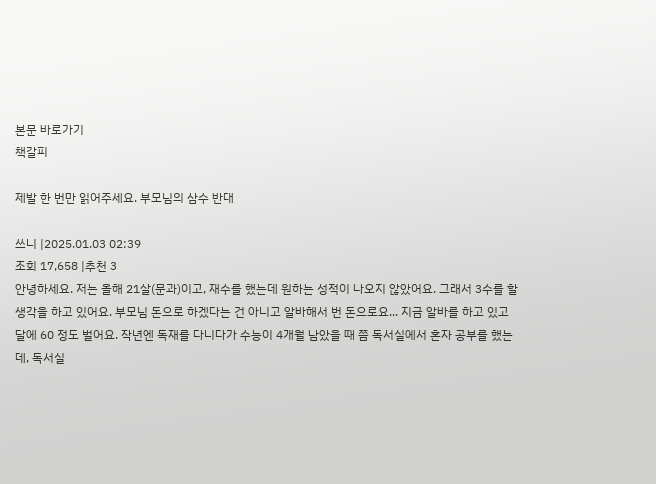본문 바로가기
책갈피

제발 한 번만 읽어주세요. 부모님의 삼수 반대

쓰니 |2025.01.03 02:39
조회 17,658 |추천 3
안녕하세요. 저는 올해 21살(문과)이고, 재수를 했는데 원하는 성적이 나오지 않았어요. 그래서 3수를 할 생각을 하고 있어요. 부모님 돈으로 하겠다는 건 아니고 알바해서 번 돈으로요... 지금 알바를 하고 있고 달에 60 정도 벌어요. 작년엔 독재를 다니다가 수능이 4개월 남았을 때 쯤 독서실에서 혼자 공부를 했는데, 독서실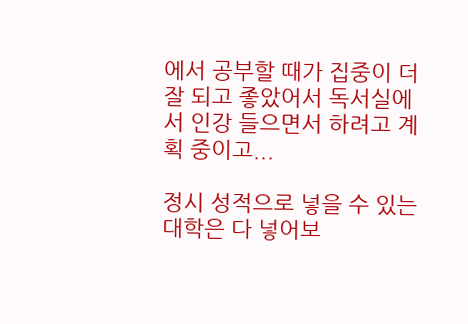에서 공부할 때가 집중이 더 잘 되고 좋았어서 독서실에서 인강 들으면서 하려고 계획 중이고...

정시 성적으로 넣을 수 있는 대학은 다 넣어보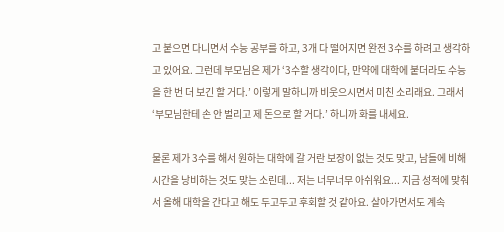고 붙으면 다니면서 수능 공부를 하고, 3개 다 떨어지면 완전 3수를 하려고 생각하고 있어요. 그런데 부모님은 제가 ‘3수할 생각이다, 만약에 대학에 붙더라도 수능을 한 번 더 보긴 할 거다.’ 이렇게 말하니까 비웃으시면서 미친 소리래요. 그래서 ‘부모님한테 손 안 벌리고 제 돈으로 할 거다.’ 하니까 화를 내세요.

물론 제가 3수를 해서 원하는 대학에 갈 거란 보장이 없는 것도 맞고, 남들에 비해 시간을 낭비하는 것도 맞는 소린데... 저는 너무너무 아쉬워요... 지금 성적에 맞춰서 올해 대학을 간다고 해도 두고두고 후회할 것 같아요. 살아가면서도 계속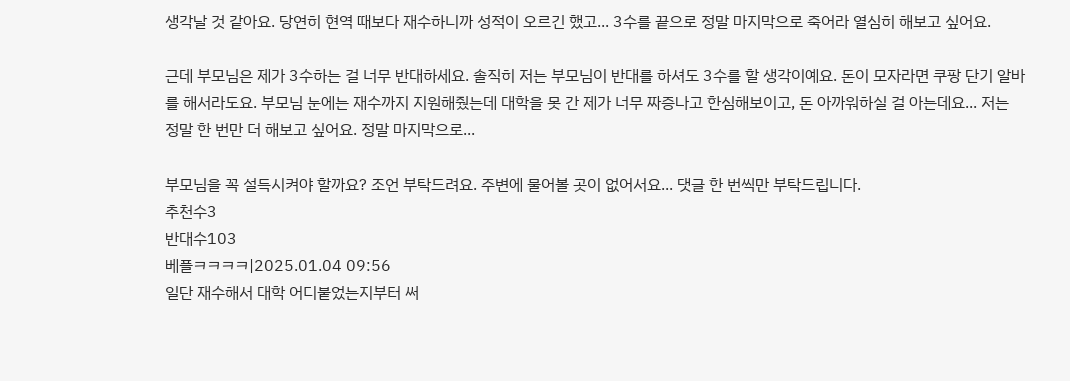생각날 것 같아요. 당연히 현역 때보다 재수하니까 성적이 오르긴 했고... 3수를 끝으로 정말 마지막으로 죽어라 열심히 해보고 싶어요.

근데 부모님은 제가 3수하는 걸 너무 반대하세요. 솔직히 저는 부모님이 반대를 하셔도 3수를 할 생각이예요. 돈이 모자라면 쿠팡 단기 알바를 해서라도요. 부모님 눈에는 재수까지 지원해줬는데 대학을 못 간 제가 너무 짜증나고 한심해보이고, 돈 아까워하실 걸 아는데요... 저는 정말 한 번만 더 해보고 싶어요. 정말 마지막으로...

부모님을 꼭 설득시켜야 할까요? 조언 부탁드려요. 주변에 물어볼 곳이 없어서요... 댓글 한 번씩만 부탁드립니다.
추천수3
반대수103
베플ㅋㅋㅋㅋ|2025.01.04 09:56
일단 재수해서 대학 어디붙었는지부터 써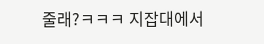줄래?ㅋㅋㅋ 지잡대에서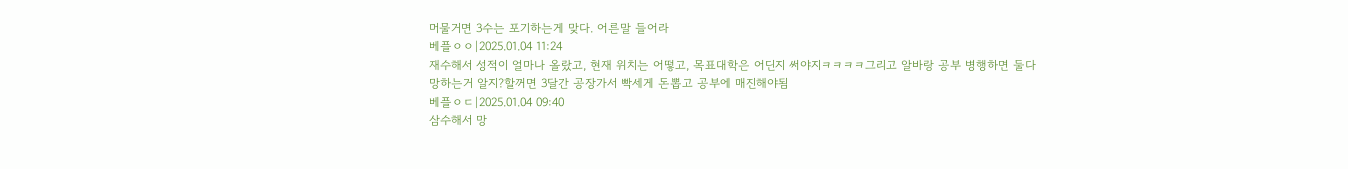머물거면 3수는 포기하는게 맞다. 어른말 들어라
베플ㅇㅇ|2025.01.04 11:24
재수해서 성적이 얼마나 올랐고, 현재 위치는 어떻고, 목표대학은 어딘지 써야지ㅋㅋㅋㅋ그리고 알바랑 공부 병행하면 둘다 망하는거 알지?할꺼면 3달간 공장가서 빡세게 돈뽑고 공부에 매진해야됨
베플ㅇㄷ|2025.01.04 09:40
삼수해서 망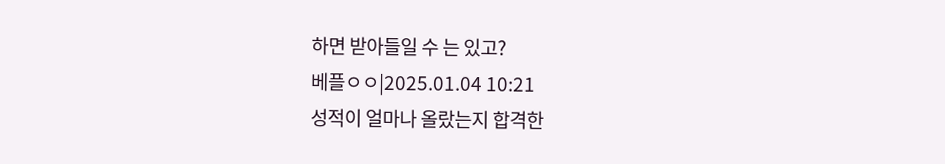하면 받아들일 수 는 있고?
베플ㅇㅇ|2025.01.04 10:21
성적이 얼마나 올랐는지 합격한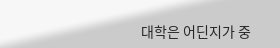대학은 어딘지가 중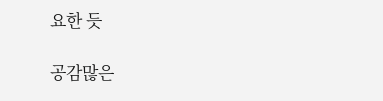요한 듯

공감많은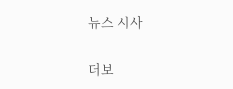뉴스 시사

더보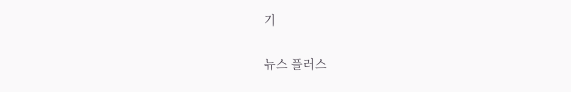기

뉴스 플러스